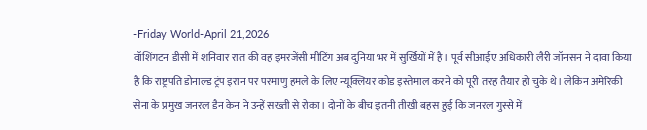-Friday World-April 21,2026
वॉशिंगटन डीसी में शनिवार रात की वह इमरजेंसी मीटिंग अब दुनिया भर में सुर्खियों में है। पूर्व सीआईए अधिकारी लैरी जॉनसन ने दावा किया है कि राष्ट्रपति डोनाल्ड ट्रंप इरान पर परमाणु हमले के लिए न्यूक्लियर कोड इस्तेमाल करने को पूरी तरह तैयार हो चुके थे। लेकिन अमेरिकी सेना के प्रमुख जनरल डैन केन ने उन्हें सख्ती से रोका। दोनों के बीच इतनी तीखी बहस हुई कि जनरल गुस्से में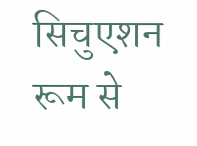सिचुएशन रूम से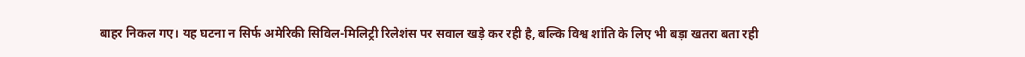बाहर निकल गए। यह घटना न सिर्फ अमेरिकी सिविल-मिलिट्री रिलेशंस पर सवाल खड़े कर रही है, बल्कि विश्व शांति के लिए भी बड़ा खतरा बता रही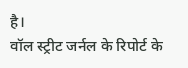है।
वॉल स्ट्रीट जर्नल के रिपोर्ट के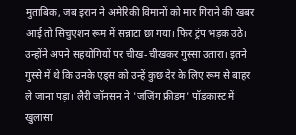मुताबिक, जब इरान ने अमेरिकी विमानों को मार गिराने की खबर आई तो सिचुएशन रूम में सन्नाटा छा गया। फिर ट्रंप भड़क उठे। उन्होंने अपने सहयोगियों पर चीख-चीखकर गुस्सा उतारा। इतने गुस्से में थे कि उनके एड्स को उन्हें कुछ देर के लिए रूम से बाहर ले जाना पड़ा। लैरी जॉनसन ने 'जजिंग फ्रीडम' पॉडकास्ट में खुलासा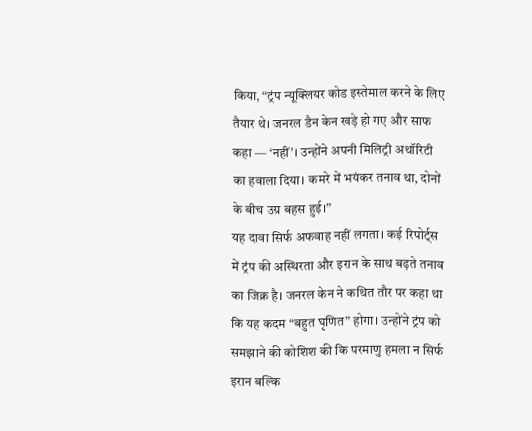किया, “ट्रंप न्यूक्लियर कोड इस्तेमाल करने के लिए तैयार थे। जनरल डैन केन खड़े हो गए और साफ कहा — ‘नहीं’। उन्होंने अपनी मिलिट्री अथॉरिटी का हवाला दिया। कमरे में भयंकर तनाव था, दोनों के बीच उग्र बहस हुई।”
यह दावा सिर्फ अफवाह नहीं लगता। कई रिपोर्ट्स में ट्रंप की अस्थिरता और इरान के साथ बढ़ते तनाव का जिक्र है। जनरल केन ने कथित तौर पर कहा था कि यह कदम “बहुत घृणित” होगा। उन्होंने ट्रंप को समझाने की कोशिश की कि परमाणु हमला न सिर्फ इरान बल्कि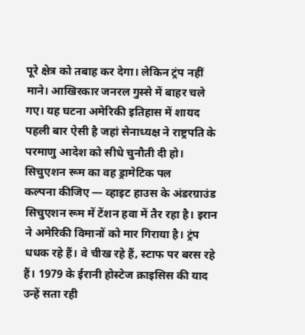पूरे क्षेत्र को तबाह कर देगा। लेकिन ट्रंप नहीं माने। आखिरकार जनरल गुस्से में बाहर चले गए। यह घटना अमेरिकी इतिहास में शायद पहली बार ऐसी है जहां सेनाध्यक्ष ने राष्ट्रपति के परमाणु आदेश को सीधे चुनौती दी हो।
सिचुएशन रूम का वह ड्रामेटिक पल
कल्पना कीजिए — व्हाइट हाउस के अंडरग्राउंड सिचुएशन रूम में टेंशन हवा में तैर रहा है। इरान ने अमेरिकी विमानों को मार गिराया है। ट्रंप धधक रहे हैं। वे चीख रहे हैं, स्टाफ पर बरस रहे हैं। 1979 के ईरानी होस्टेज क्राइसिस की याद उन्हें सता रही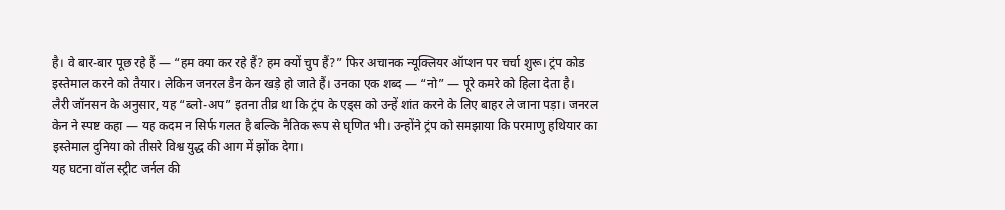है। वे बार-बार पूछ रहे हैं — “हम क्या कर रहे हैं? हम क्यों चुप हैं?” फिर अचानक न्यूक्लियर ऑप्शन पर चर्चा शुरू। ट्रंप कोड इस्तेमाल करने को तैयार। लेकिन जनरल डैन केन खड़े हो जाते हैं। उनका एक शब्द — “नो” — पूरे कमरे को हिला देता है।
लैरी जॉनसन के अनुसार, यह “ब्लो-अप” इतना तीव्र था कि ट्रंप के एड्स को उन्हें शांत करने के लिए बाहर ले जाना पड़ा। जनरल केन ने स्पष्ट कहा — यह कदम न सिर्फ गलत है बल्कि नैतिक रूप से घृणित भी। उन्होंने ट्रंप को समझाया कि परमाणु हथियार का इस्तेमाल दुनिया को तीसरे विश्व युद्ध की आग में झोंक देगा।
यह घटना वॉल स्ट्रीट जर्नल की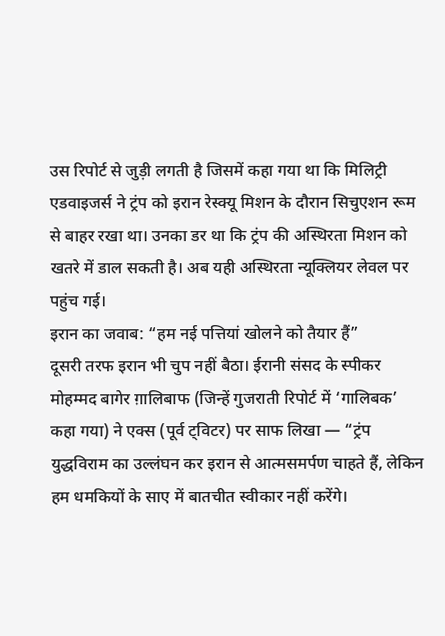उस रिपोर्ट से जुड़ी लगती है जिसमें कहा गया था कि मिलिट्री एडवाइजर्स ने ट्रंप को इरान रेस्क्यू मिशन के दौरान सिचुएशन रूम से बाहर रखा था। उनका डर था कि ट्रंप की अस्थिरता मिशन को खतरे में डाल सकती है। अब यही अस्थिरता न्यूक्लियर लेवल पर पहुंच गई।
इरान का जवाब: “हम नई पत्तियां खोलने को तैयार हैं”
दूसरी तरफ इरान भी चुप नहीं बैठा। ईरानी संसद के स्पीकर मोहम्मद बागेर ग़ालिबाफ (जिन्हें गुजराती रिपोर्ट में ‘गालिबक’ कहा गया) ने एक्स (पूर्व ट्विटर) पर साफ लिखा — “ट्रंप युद्धविराम का उल्लंघन कर इरान से आत्मसमर्पण चाहते हैं, लेकिन हम धमकियों के साए में बातचीत स्वीकार नहीं करेंगे।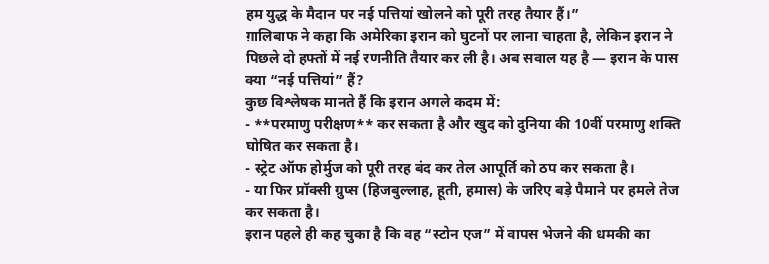हम युद्ध के मैदान पर नई पत्तियां खोलने को पूरी तरह तैयार हैं।”
ग़ालिबाफ ने कहा कि अमेरिका इरान को घुटनों पर लाना चाहता है, लेकिन इरान ने पिछले दो हफ्तों में नई रणनीति तैयार कर ली है। अब सवाल यह है — इरान के पास क्या “नई पत्तियां” हैं?
कुछ विश्लेषक मानते हैं कि इरान अगले कदम में:
- **परमाणु परीक्षण** कर सकता है और खुद को दुनिया की 10वीं परमाणु शक्ति घोषित कर सकता है।
- स्ट्रेट ऑफ होर्मुज को पूरी तरह बंद कर तेल आपूर्ति को ठप कर सकता है।
- या फिर प्रॉक्सी ग्रुप्स (हिजबुल्लाह, हूती, हमास) के जरिए बड़े पैमाने पर हमले तेज कर सकता है।
इरान पहले ही कह चुका है कि वह “स्टोन एज” में वापस भेजने की धमकी का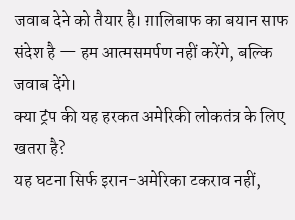जवाब देने को तैयार है। ग़ालिबाफ का बयान साफ संदेश है — हम आत्मसमर्पण नहीं करेंगे, बल्कि जवाब देंगे।
क्या ट्रंप की यह हरकत अमेरिकी लोकतंत्र के लिए खतरा है?
यह घटना सिर्फ इरान-अमेरिका टकराव नहीं,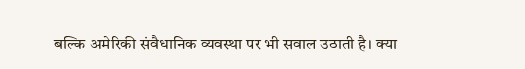बल्कि अमेरिकी संवैधानिक व्यवस्था पर भी सवाल उठाती है। क्या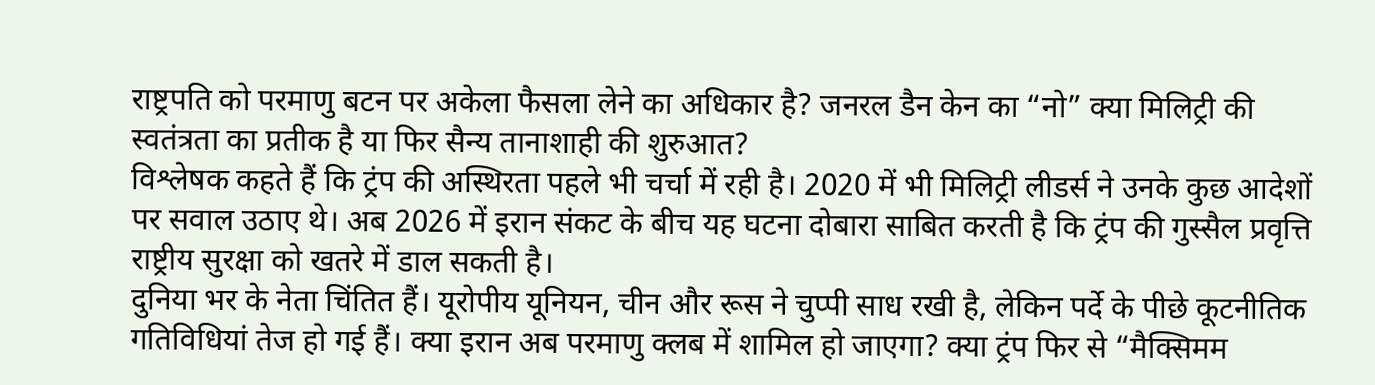राष्ट्रपति को परमाणु बटन पर अकेला फैसला लेने का अधिकार है? जनरल डैन केन का “नो” क्या मिलिट्री की स्वतंत्रता का प्रतीक है या फिर सैन्य तानाशाही की शुरुआत?
विश्लेषक कहते हैं कि ट्रंप की अस्थिरता पहले भी चर्चा में रही है। 2020 में भी मिलिट्री लीडर्स ने उनके कुछ आदेशों पर सवाल उठाए थे। अब 2026 में इरान संकट के बीच यह घटना दोबारा साबित करती है कि ट्रंप की गुस्सैल प्रवृत्ति राष्ट्रीय सुरक्षा को खतरे में डाल सकती है।
दुनिया भर के नेता चिंतित हैं। यूरोपीय यूनियन, चीन और रूस ने चुप्पी साध रखी है, लेकिन पर्दे के पीछे कूटनीतिक गतिविधियां तेज हो गई हैं। क्या इरान अब परमाणु क्लब में शामिल हो जाएगा? क्या ट्रंप फिर से “मैक्सिमम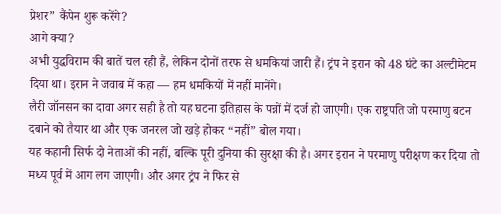प्रेशर” कैंपेन शुरू करेंगे?
आगे क्या?
अभी युद्धविराम की बातें चल रही हैं, लेकिन दोनों तरफ से धमकियां जारी हैं। ट्रंप ने इरान को 48 घंटे का अल्टीमेटम दिया था। इरान ने जवाब में कहा — हम धमकियों में नहीं मानेंगे।
लैरी जॉनसन का दावा अगर सही है तो यह घटना इतिहास के पन्नों में दर्ज हो जाएगी। एक राष्ट्रपति जो परमाणु बटन दबाने को तैयार था और एक जनरल जो खड़े होकर “नहीं” बोल गया।
यह कहानी सिर्फ दो नेताओं की नहीं, बल्कि पूरी दुनिया की सुरक्षा की है। अगर इरान ने परमाणु परीक्षण कर दिया तो मध्य पूर्व में आग लग जाएगी। और अगर ट्रंप ने फिर से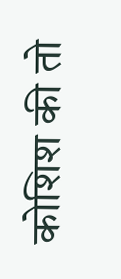कोशिश की तो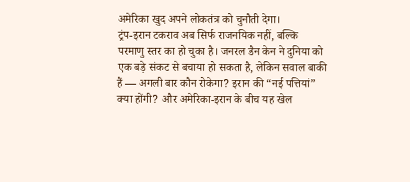अमेरिका खुद अपने लोकतंत्र को चुनौती देगा।
ट्रंप-इरान टकराव अब सिर्फ राजनयिक नहीं, बल्कि परमाणु स्तर का हो चुका है। जनरल डैन केन ने दुनिया को एक बड़े संकट से बचाया हो सकता है, लेकिन सवाल बाकी हैं — अगली बार कौन रोकेगा? इरान की “नई पत्तियां” क्या होंगी? और अमेरिका-इरान के बीच यह खेल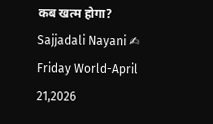कब खत्म होगा?
Sajjadali Nayani ✍
Friday World-April 21,2026